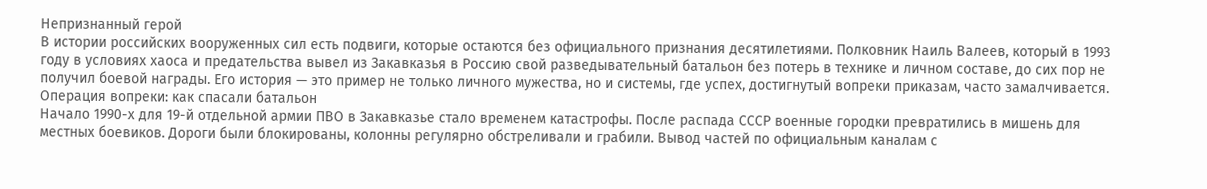Непризнанный герой
В истории российских вооруженных сил есть подвиги, которые остаются без официального признания десятилетиями. Полковник Наиль Валеев, который в 1993 году в условиях хаоса и предательства вывел из Закавказья в Россию свой разведывательный батальон без потерь в технике и личном составе, до сих пор не получил боевой награды. Его история — это пример не только личного мужества, но и системы, где успех, достигнутый вопреки приказам, часто замалчивается.
Операция вопреки: как спасали батальон
Начало 1990-х для 19-й отдельной армии ПВО в Закавказье стало временем катастрофы. После распада СССР военные городки превратились в мишень для местных боевиков. Дороги были блокированы, колонны регулярно обстреливали и грабили. Вывод частей по официальным каналам с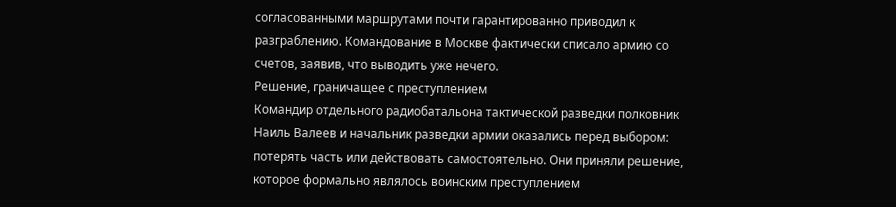согласованными маршрутами почти гарантированно приводил к разграблению. Командование в Москве фактически списало армию со счетов, заявив, что выводить уже нечего.
Решение, граничащее с преступлением
Командир отдельного радиобатальона тактической разведки полковник Наиль Валеев и начальник разведки армии оказались перед выбором: потерять часть или действовать самостоятельно. Они приняли решение, которое формально являлось воинским преступлением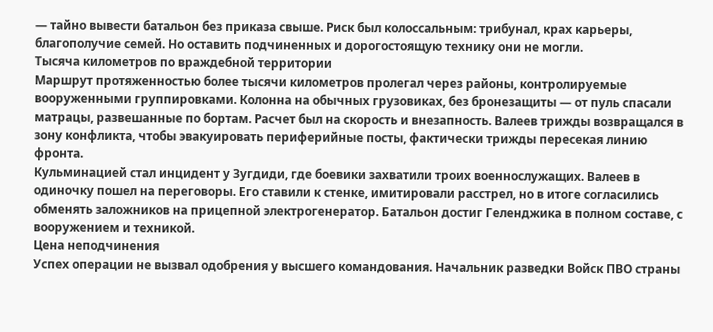— тайно вывести батальон без приказа свыше. Риск был колоссальным: трибунал, крах карьеры, благополучие семей. Но оставить подчиненных и дорогостоящую технику они не могли.
Тысяча километров по враждебной территории
Маршрут протяженностью более тысячи километров пролегал через районы, контролируемые вооруженными группировками. Колонна на обычных грузовиках, без бронезащиты — от пуль спасали матрацы, развешанные по бортам. Расчет был на скорость и внезапность. Валеев трижды возвращался в зону конфликта, чтобы эвакуировать периферийные посты, фактически трижды пересекая линию фронта.
Кульминацией стал инцидент у Зугдиди, где боевики захватили троих военнослужащих. Валеев в одиночку пошел на переговоры. Его ставили к стенке, имитировали расстрел, но в итоге согласились обменять заложников на прицепной электрогенератор. Батальон достиг Геленджика в полном составе, с вооружением и техникой.
Цена неподчинения
Успех операции не вызвал одобрения у высшего командования. Начальник разведки Войск ПВО страны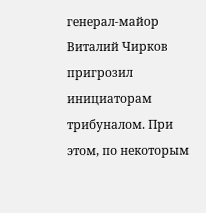генерал-майор Виталий Чирков пригрозил инициаторам трибуналом. При этом, по некоторым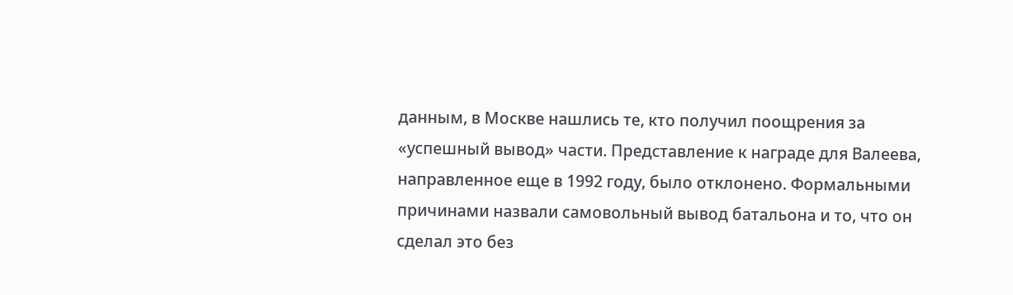данным, в Москве нашлись те, кто получил поощрения за «успешный вывод» части. Представление к награде для Валеева, направленное еще в 1992 году, было отклонено. Формальными причинами назвали самовольный вывод батальона и то, что он сделал это без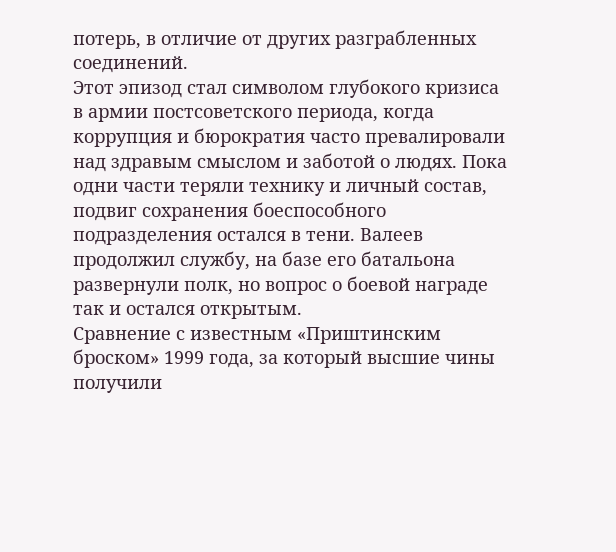потерь, в отличие от других разграбленных соединений.
Этот эпизод стал символом глубокого кризиса в армии постсоветского периода, когда коррупция и бюрократия часто превалировали над здравым смыслом и заботой о людях. Пока одни части теряли технику и личный состав, подвиг сохранения боеспособного подразделения остался в тени. Валеев продолжил службу, на базе его батальона развернули полк, но вопрос о боевой награде так и остался открытым.
Сравнение с известным «Приштинским броском» 1999 года, за который высшие чины получили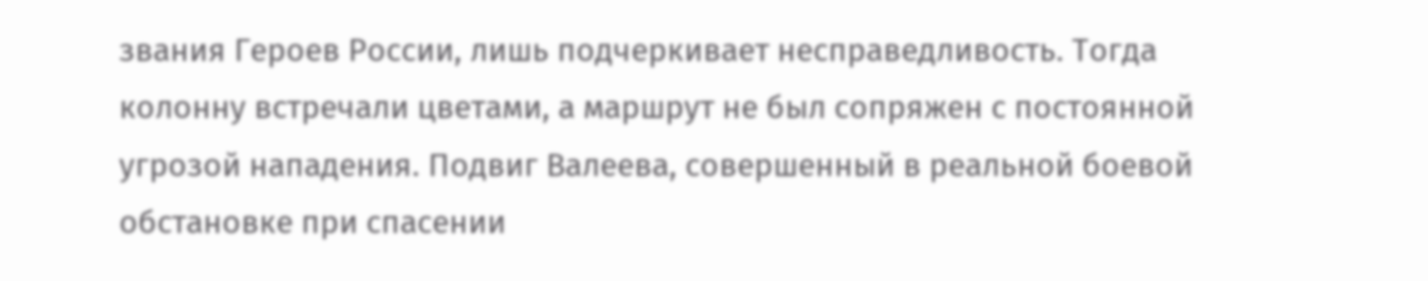звания Героев России, лишь подчеркивает несправедливость. Тогда колонну встречали цветами, а маршрут не был сопряжен с постоянной угрозой нападения. Подвиг Валеева, совершенный в реальной боевой обстановке при спасении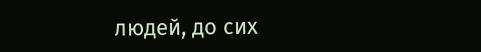людей, до сих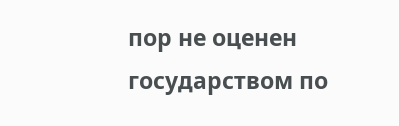пор не оценен государством по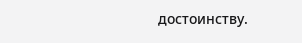достоинству.